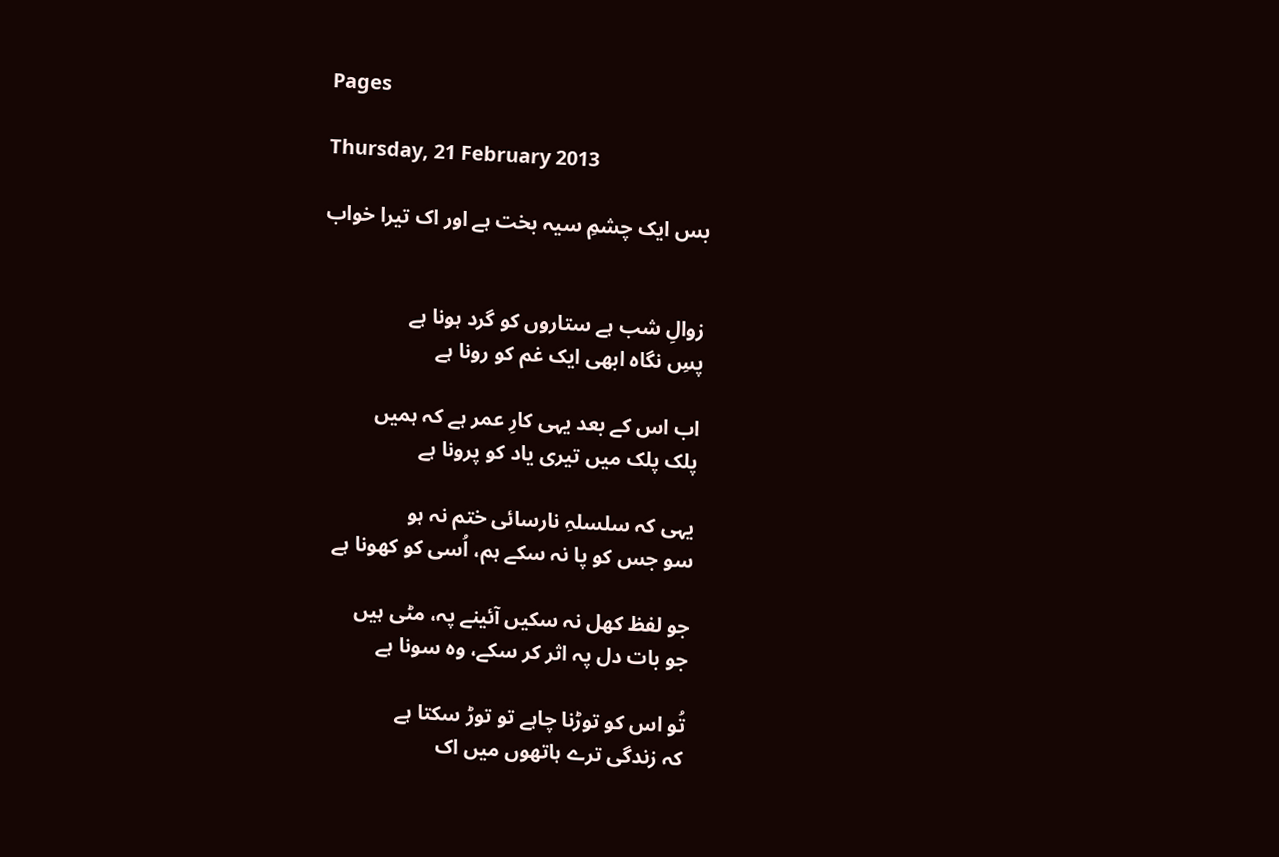Pages

Thursday, 21 February 2013

بس ایک چشمِ سیہ بخت ہے اور اک تیرا خواب


زوالِ شب ہے ستاروں کو گرد ہونا ہے
پسِ نگاہ ابھی ایک غم کو رونا ہے

اب اس کے بعد یہی کارِ عمر ہے کہ ہمیں
پلک پلک میں تیری یاد کو پرونا ہے

یہی کہ سلسلہِ نارسائی ختم نہ ہو
سو جس کو پا نہ سکے ہم، اُسی کو کھونا ہے

جو لفظ کھل نہ سکیں آئینے پہ، مٹی ہیں
جو بات دل پہ اثر کر سکے، وہ سونا ہے

تُو اس کو توڑنا چاہے تو توڑ سکتا ہے
کہ زندگی ترے ہاتھوں میں اک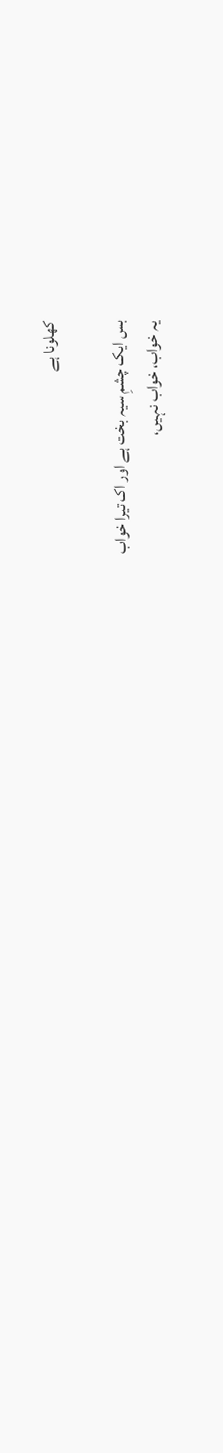کھلونا ہے

بس ایک چشمِ سیہ بخت ہے اور اک تیرا خواب
یہ خواب، خواب نہیں،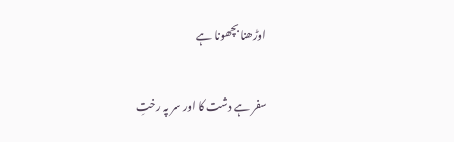اوڑھنا بچھونا ہے

سفر ہے دشت کا اور سر پہ رختِ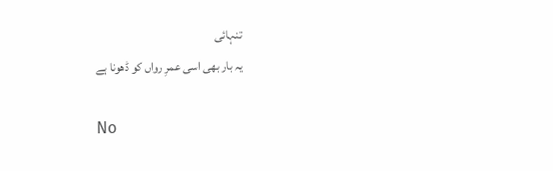تنہائی
یہ بار بھی اسی عمرِ رواں کو ڈھونا ہے

No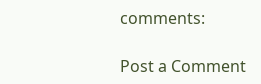comments:

Post a Comment